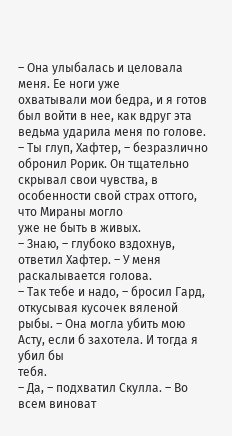– Она улыбалась и целовала меня. Ее ноги уже
охватывали мои бедра, и я готов был войти в нее, как вдруг эта ведьма ударила меня по голове.
– Ты глуп, Хафтер, – безразлично обронил Рорик. Он тщательно скрывал свои чувства, в особенности свой страх оттого, что Мираны могло
уже не быть в живых.
– Знаю, – глубоко вздохнув, ответил Хафтер. – У меня раскалывается голова.
– Так тебе и надо, – бросил Гард, откусывая кусочек вяленой рыбы. – Она могла убить мою Асту, если б захотела. И тогда я убил бы
тебя.
– Да, – подхватил Скулла. – Во всем виноват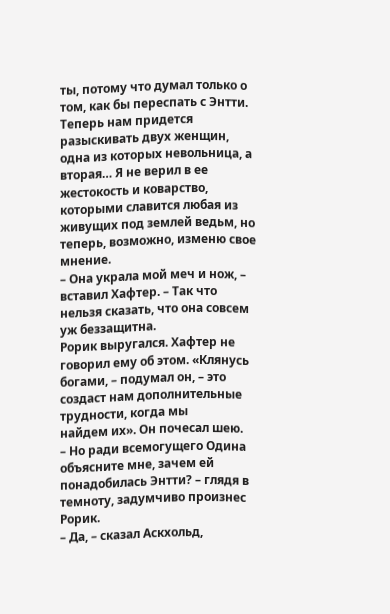ты, потому что думал только о том, как бы переспать с Энтти. Теперь нам придется
разыскивать двух женщин, одна из которых невольница, а вторая… Я не верил в ее жестокость и коварство, которыми славится любая из
живущих под землей ведьм, но теперь, возможно, изменю свое мнение.
– Она украла мой меч и нож, – вставил Хафтер. – Так что нельзя сказать, что она совсем уж беззащитна.
Рорик выругался. Хафтер не говорил ему об этом. «Клянусь богами, – подумал он, – это создаст нам дополнительные трудности, когда мы
найдем их». Он почесал шею.
– Но ради всемогущего Одина объясните мне, зачем ей понадобилась Энтти? – глядя в темноту, задумчиво произнес Рорик.
– Да, – сказал Аскхольд,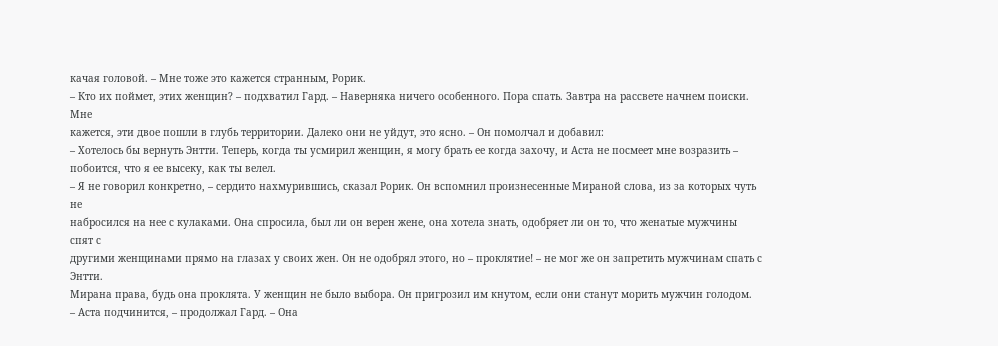качая головой. – Мне тоже это кажется странным, Рорик.
– Кто их поймет, этих женщин? – подхватил Гард. – Наверняка ничего особенного. Пора спать. Завтра на рассвете начнем поиски. Мне
кажется, эти двое пошли в глубь территории. Далеко они не уйдут, это ясно. – Он помолчал и добавил:
– Хотелось бы вернуть Энтти. Теперь, когда ты усмирил женщин, я могу брать ее когда захочу, и Аста не посмеет мне возразить –
побоится, что я ее высеку, как ты велел.
– Я не говорил конкретно, – сердито нахмурившись, сказал Рорик. Он вспомнил произнесенные Мираной слова, из за которых чуть не
набросился на нее с кулаками. Она спросила, был ли он верен жене, она хотела знать, одобряет ли он то, что женатые мужчины спят с
другими женщинами прямо на глазах у своих жен. Он не одобрял этого, но – проклятие! – не мог же он запретить мужчинам спать с Энтти.
Мирана права, будь она проклята. У женщин не было выбора. Он пригрозил им кнутом, если они станут морить мужчин голодом.
– Аста подчинится, – продолжал Гард. – Она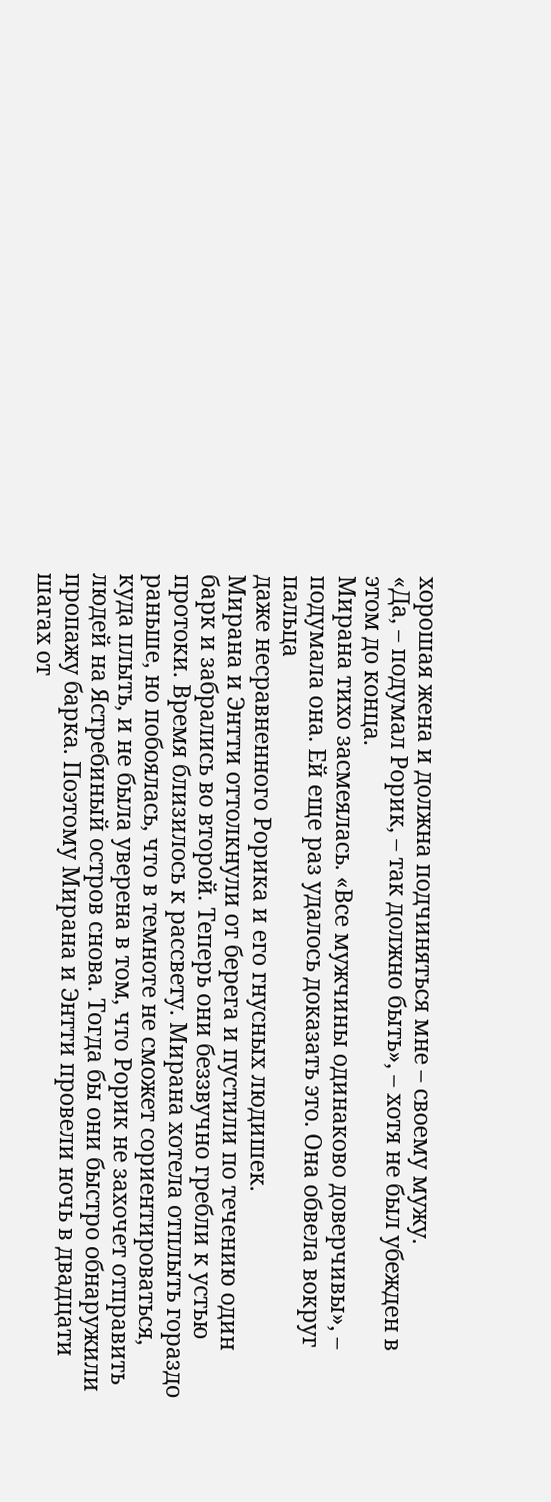хорошая жена и должна подчиняться мне – своему мужу.
«Да, – подумал Рорик, – так должно быть», – хотя не был убежден в этом до конца.
Мирана тихо засмеялась. «Все мужчины одинаково доверчивы», – подумала она. Ей еще раз удалось доказать это. Она обвела вокруг пальца
даже несравненного Рорика и его гнусных людишек.
Мирана и Энтти оттолкнули от берега и пустили по течению один барк и забрались во второй. Теперь они беззвучно гребли к устью
протоки. Время близилось к рассвету. Мирана хотела отплыть гораздо раньше, но побоялась, что в темноте не сможет сориентироваться,
куда плыть, и не была уверена в том, что Рорик не захочет отправить людей на Ястребиный остров снова. Тогда бы они быстро обнаружили
пропажу барка. Поэтому Мирана и Энтти провели ночь в двадцати шагах от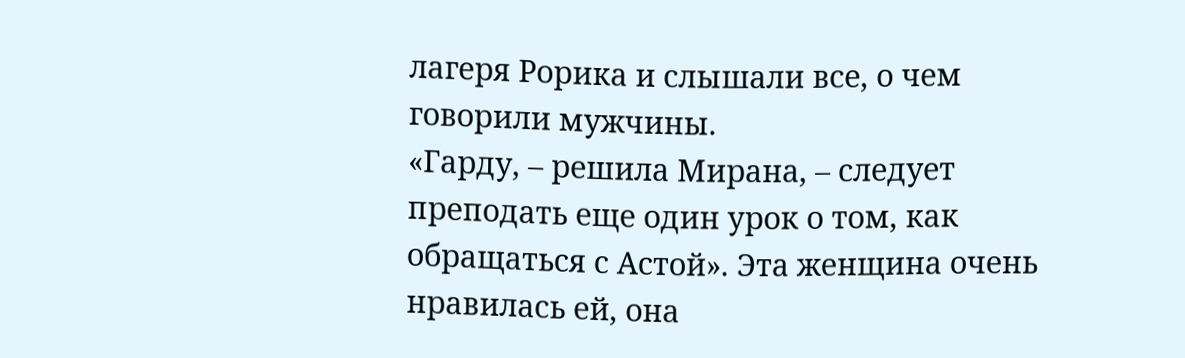лагеря Рорика и слышали все, о чем говорили мужчины.
«Гарду, – решила Мирана, – следует преподать еще один урок о том, как обращаться с Астой». Эта женщина очень нравилась ей, она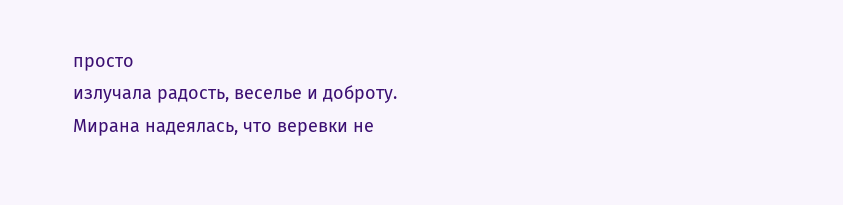просто
излучала радость, веселье и доброту. Мирана надеялась, что веревки не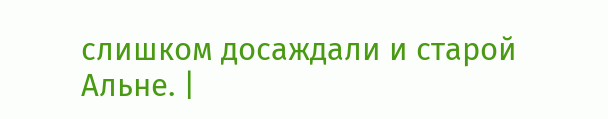слишком досаждали и старой Альне. |